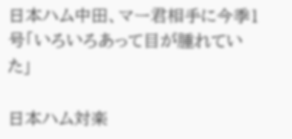日本ハム中田、マー君相手に今季1号「いろいろあって目が腫れていた」

日本ハム対楽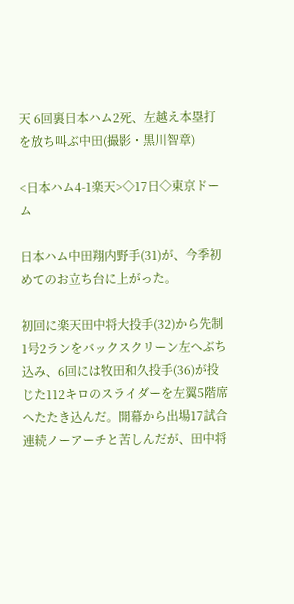天 6回裏日本ハム2死、左越え本塁打を放ち叫ぶ中田(撮影・黒川智章)

<日本ハム4-1楽天>◇17日◇東京ドーム

日本ハム中田翔内野手(31)が、今季初めてのお立ち台に上がった。

初回に楽天田中将大投手(32)から先制1号2ランをバックスクリーン左へぶち込み、6回には牧田和久投手(36)が投じた112キロのスライダーを左翼5階席へたたき込んだ。開幕から出場17試合連続ノーアーチと苦しんだが、田中将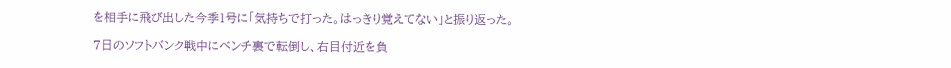を相手に飛び出した今季1号に「気持ちで打った。はっきり覚えてない」と振り返った。

7日のソフトバンク戦中にベンチ裏で転倒し、右目付近を負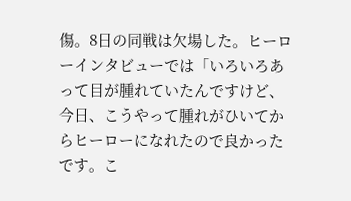傷。8日の同戦は欠場した。ヒーローインタビューでは「いろいろあって目が腫れていたんですけど、今日、こうやって腫れがひいてからヒーローになれたので良かったです。こ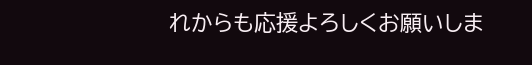れからも応援よろしくお願いしま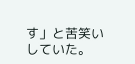す」と苦笑いしていた。